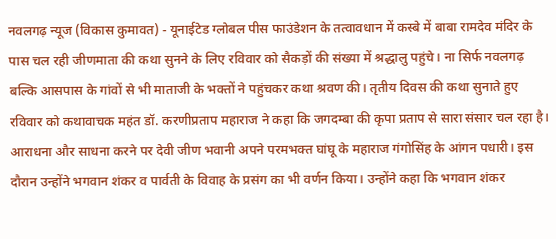नवलगढ़ न्यूज (विकास कुमावत) - यूनाईटेड ग्लोबल पीस फाउंडेशन के तत्वावधान में कस्बे में बाबा रामदेव मंदिर के पास चल रही जीणमाता की कथा सुनने के लिए रविवार को सैकड़ों की संख्या में श्रद्धालु पहुंचे। ना सिर्फ नवलगढ़ बल्कि आसपास के गांवों से भी माताजी के भक्तों ने पहुंचकर कथा श्रवण की। तृतीय दिवस की कथा सुनाते हुए रविवार को कथावाचक महंत डॉ. करणीप्रताप महाराज ने कहा कि जगदम्बा की कृपा प्रताप से सारा संसार चल रहा है। आराधना और साधना करने पर देवी जीण भवानी अपने परमभक्त घांघू के महाराज गंगोसिंह के आंगन पधारी। इस दौरान उन्होंने भगवान शंकर व पार्वती के विवाह के प्रसंग का भी वर्णन किया। उन्होंने कहा कि भगवान शंकर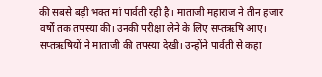की सबसे बड़ी भक्त मां पार्वती रही है। माताजी महाराज ने तीन हजार वर्षों तक तपस्या की। उनकी परीक्षा लेने के लिए सप्तऋषि आए। सप्तऋषियों ने माताजी की तपस्या देखी। उन्होंने पार्वती से कहा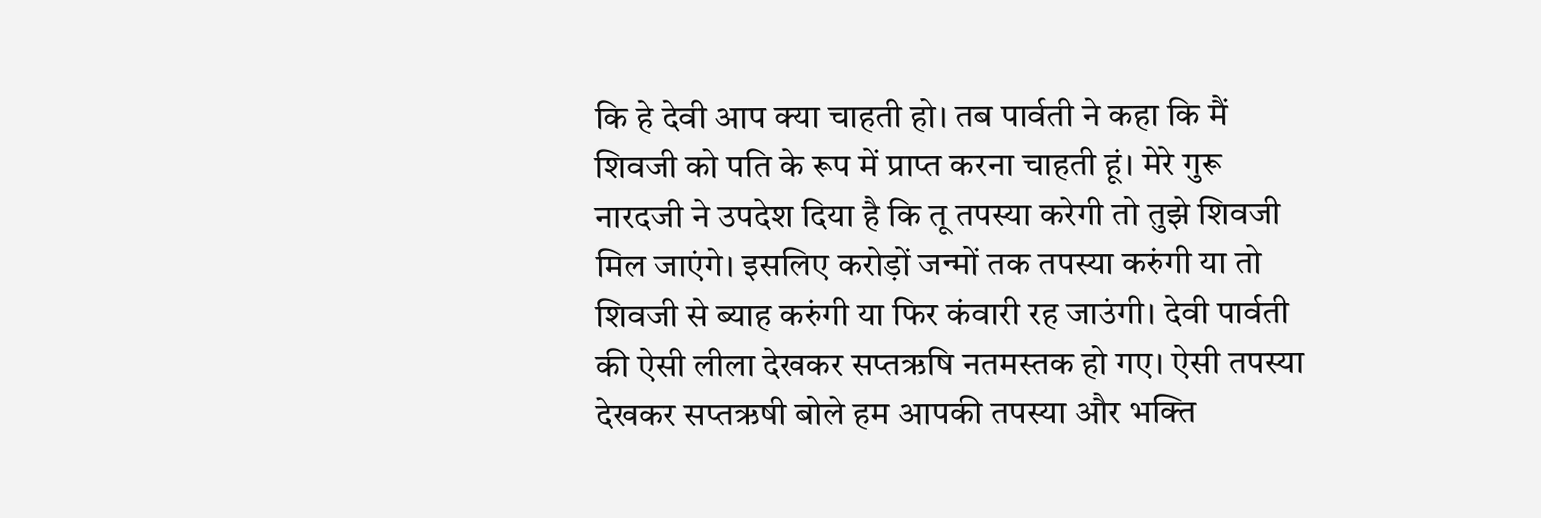कि हे देवी आप क्या चाहती हो। तब पार्वती ने कहा कि मैं शिवजी को पति के रूप में प्राप्त करना चाहती हूं। मेरे गुरू नारदजी ने उपदेश दिया है कि तू तपस्या करेगी तो तुझे शिवजी मिल जाएंगे। इसलिए करोड़ों जन्मों तक तपस्या करुंगी या तो शिवजी से ब्याह करुंगी या फिर कंवारी रह जाउंगी। देवी पार्वती की ऐसी लीला देखकर सप्तऋषि नतमस्तक हो गए। ऐसी तपस्या देखकर सप्तऋषी बोले हम आपकी तपस्या और भक्ति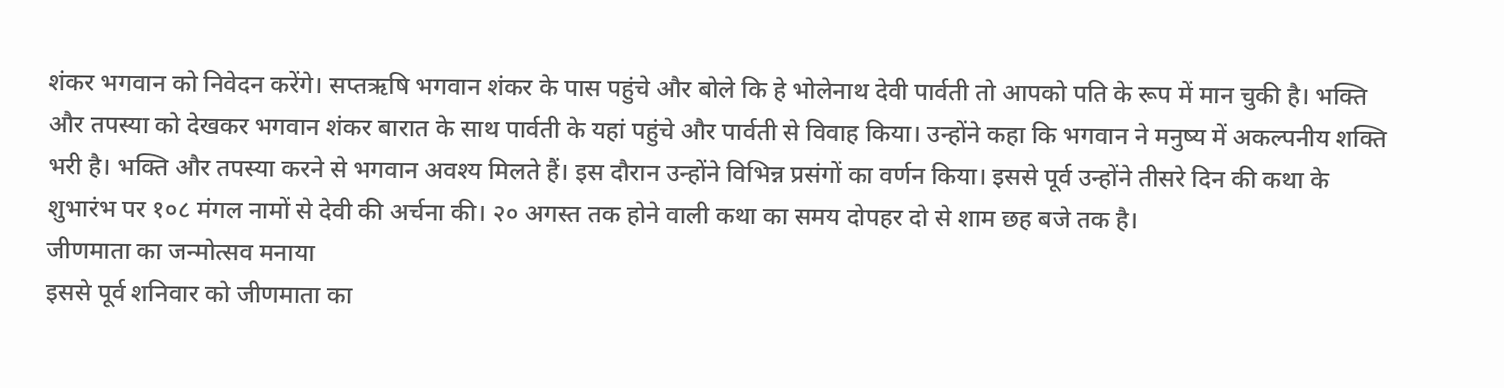शंकर भगवान को निवेदन करेंगे। सप्तऋषि भगवान शंकर के पास पहुंचे और बोले कि हे भोलेनाथ देवी पार्वती तो आपको पति के रूप में मान चुकी है। भक्ति और तपस्या को देखकर भगवान शंकर बारात के साथ पार्वती के यहां पहुंचे और पार्वती से विवाह किया। उन्होंने कहा कि भगवान ने मनुष्य में अकल्पनीय शक्ति भरी है। भक्ति और तपस्या करने से भगवान अवश्य मिलते हैं। इस दौरान उन्होंने विभिन्न प्रसंगों का वर्णन किया। इससे पूर्व उन्होंने तीसरे दिन की कथा के शुभारंभ पर १०८ मंगल नामों से देवी की अर्चना की। २० अगस्त तक होने वाली कथा का समय दोपहर दो से शाम छह बजे तक है।
जीणमाता का जन्मोत्सव मनाया
इससे पूर्व शनिवार को जीणमाता का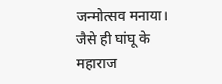जन्मोत्सव मनाया। जैसे ही घांघू के महाराज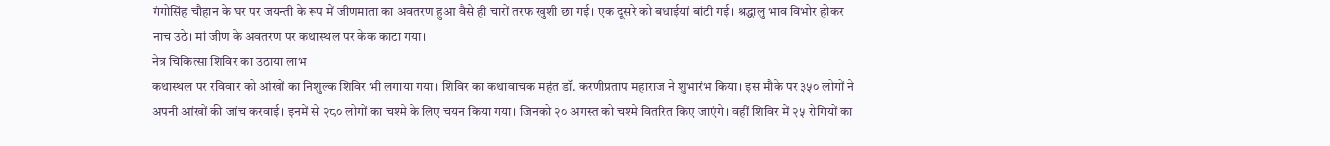गंगोसिंह चौहान के घर पर जयन्ती के रूप में जीणमाता का अवतरण हुआ वैसे ही चारों तरफ खुशी छा गई। एक दूसरे को बधाईयां बांटी गई। श्रद्धालु भाव विभोर होकर नाच उठे। मां जीण के अवतरण पर कथास्थल पर केक काटा गया।
नेत्र चिकित्सा शिविर का उठाया लाभ
कथास्थल पर रविवार को आंखों का निशुल्क शिविर भी लगाया गया। शिविर का कथावाचक महंत डॉ. करणीप्रताप महाराज ने शुभारंभ किया। इस मौके पर ३५० लोगों ने अपनी आंखों की जांच करवाई। इनमें से २८० लोगों का चश्मे के लिए चयन किया गया। जिनको २० अगस्त को चश्मे वितरित किए जाएंगे। वहीं शिविर में २५ रोगियों का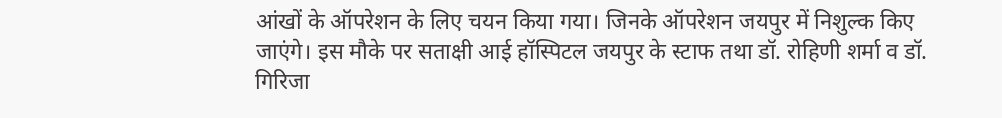आंखों के ऑपरेशन के लिए चयन किया गया। जिनके ऑपरेशन जयपुर में निशुल्क किए जाएंगे। इस मौके पर सताक्षी आई हॉस्पिटल जयपुर के स्टाफ तथा डॉ. रोहिणी शर्मा व डॉ. गिरिजा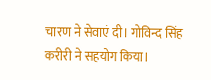चारण ने सेवाएं दी। गोविन्द सिंह करीरी ने सहयोग किया।